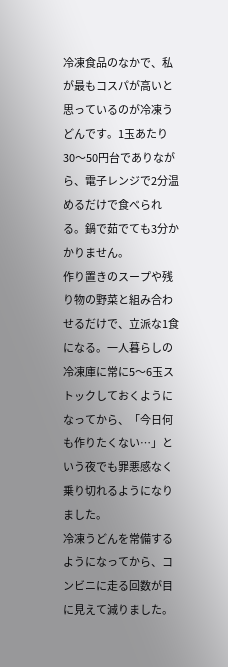冷凍食品のなかで、私が最もコスパが高いと思っているのが冷凍うどんです。1玉あたり30〜50円台でありながら、電子レンジで2分温めるだけで食べられる。鍋で茹でても3分かかりません。
作り置きのスープや残り物の野菜と組み合わせるだけで、立派な1食になる。一人暮らしの冷凍庫に常に5〜6玉ストックしておくようになってから、「今日何も作りたくない…」という夜でも罪悪感なく乗り切れるようになりました。
冷凍うどんを常備するようになってから、コンビニに走る回数が目に見えて減りました。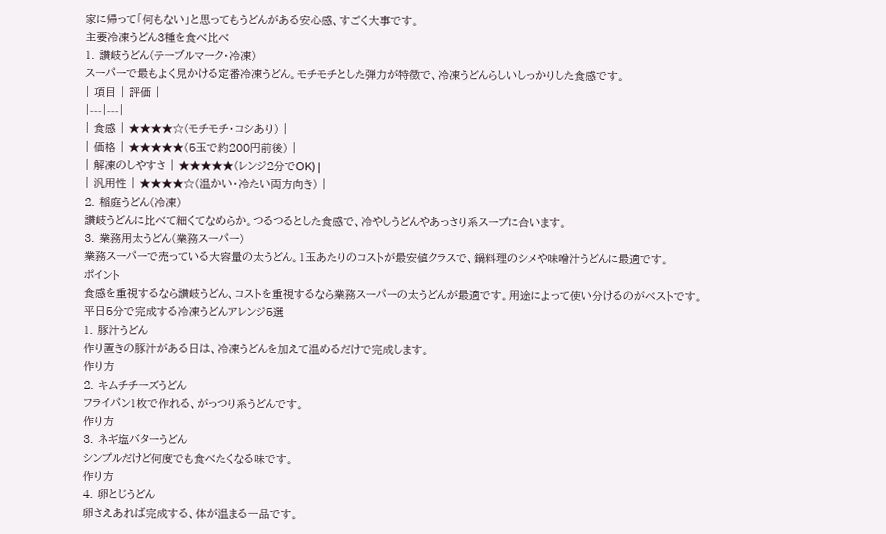家に帰って「何もない」と思ってもうどんがある安心感、すごく大事です。
主要冷凍うどん3種を食べ比べ
1. 讃岐うどん(テーブルマーク・冷凍)
スーパーで最もよく見かける定番冷凍うどん。モチモチとした弾力が特徴で、冷凍うどんらしいしっかりした食感です。
| 項目 | 評価 |
|---|---|
| 食感 | ★★★★☆(モチモチ・コシあり) |
| 価格 | ★★★★★(5玉で約200円前後) |
| 解凍のしやすさ | ★★★★★(レンジ2分でOK) |
| 汎用性 | ★★★★☆(温かい・冷たい両方向き) |
2. 稲庭うどん(冷凍)
讃岐うどんに比べて細くてなめらか。つるつるとした食感で、冷やしうどんやあっさり系スープに合います。
3. 業務用太うどん(業務スーパー)
業務スーパーで売っている大容量の太うどん。1玉あたりのコストが最安値クラスで、鍋料理のシメや味噌汁うどんに最適です。
ポイント
食感を重視するなら讃岐うどん、コストを重視するなら業務スーパーの太うどんが最適です。用途によって使い分けるのがベストです。
平日5分で完成する冷凍うどんアレンジ5選
1. 豚汁うどん
作り置きの豚汁がある日は、冷凍うどんを加えて温めるだけで完成します。
作り方
2. キムチチーズうどん
フライパン1枚で作れる、がっつり系うどんです。
作り方
3. ネギ塩バターうどん
シンプルだけど何度でも食べたくなる味です。
作り方
4. 卵とじうどん
卵さえあれば完成する、体が温まる一品です。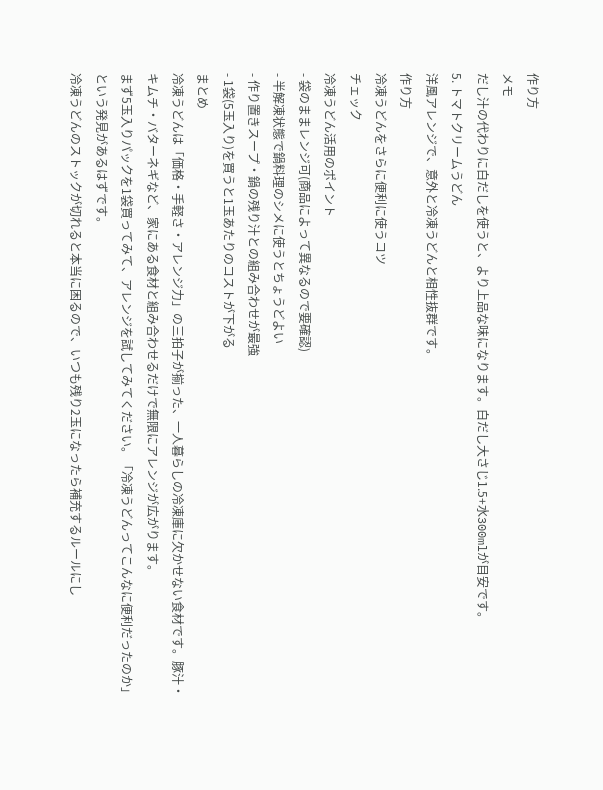作り方
メモ
だし汁の代わりに白だしを使うと、より上品な味になります。白だし大さじ1.5+水300mlが目安です。
5. トマトクリームうどん
洋風アレンジで、意外と冷凍うどんと相性抜群です。
作り方
冷凍うどんをさらに便利に使うコツ
チェック
冷凍うどん活用のポイント
- 袋のままレンジ可(商品によって異なるので要確認)
- 半解凍状態で鍋料理のシメに使うとちょうどよい
- 作り置きスープ・鍋の残り汁との組み合わせが最強
- 1袋(5玉入り)を買うと1玉あたりのコストが下がる
まとめ
冷凍うどんは「価格・手軽さ・アレンジ力」の三拍子が揃った、一人暮らしの冷凍庫に欠かせない食材です。豚汁・キムチ・バターネギなど、家にある食材と組み合わせるだけで無限にアレンジが広がります。
まず5玉入りパックを1袋買ってみて、アレンジを試してみてください。「冷凍うどんってこんなに便利だったのか」という発見があるはずです。
冷凍うどんのストックが切れると本当に困るので、いつも残り2玉になったら補充するルールにし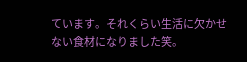ています。それくらい生活に欠かせない食材になりました笑。